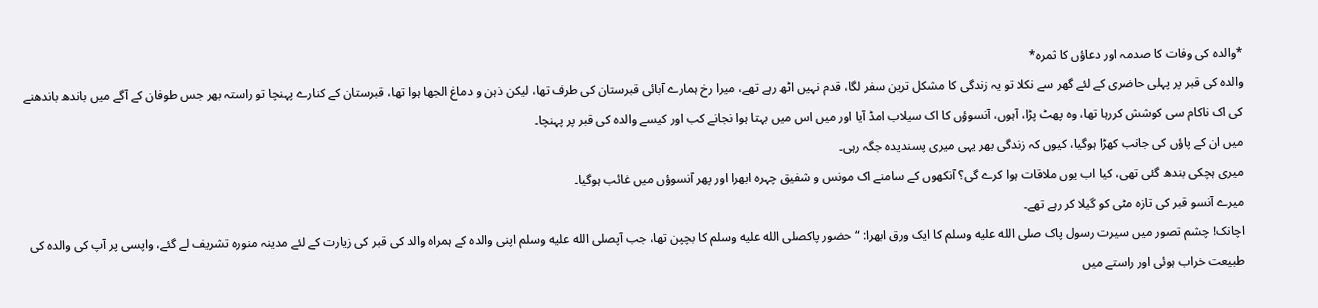*والدہ کی وفات کا صدمہ اور دعاؤں کا ثمرہ*
والدہ کی قبر پر پہلی حاضری کے لئے گھر سے نکلا تو یہ زندگی کا مشکل ترین سفر لگا، قدم نہیں اٹھ رہے تھے، میرا رخ ہمارے آبائی قبرستان کی طرف تھا، لیکن ذہن و دماغ الجھا ہوا تھا، قبرستان کے کنارے پہنچا تو راستہ بھر جس طوفان کے آگے میں باندھ باندھنے کی اک ناکام سی کوشش کررہا تھا، وہ پھٹ پڑا، آہوں، آنسوؤں کا اک سیلاب امڈ آیا اور میں اس میں بہتا ہوا نجانے کب اور کیسے والدہ کی قبر پر پہنچا۔
میں ان کے پاؤں کی جانب کھڑا ہوگیا، کیوں کہ زندگی بھر یہی میری پسندیدہ جگہ رہی۔
میری ہچکی بندھ گئی تھی، کیا اب یوں ملاقات ہوا کرے گی؟ آنکھوں کے سامنے اک مونس و شفیق چہرہ ابھرا اور پھر آنسوؤں میں غائب ہوگیا۔
میرے آنسو قبر کی تازہ مٹی کو گیلا کر رہے تھے۔
اچانک! چشم تصور میں سیرت رسول پاک صلى الله عليه وسلم کا ایک ورق ابھرا: “حضور پاکصلى الله عليه وسلم کا بچپن تھا، جب آپصلى الله عليه وسلم اپنی والدہ کے ہمراہ والد کی قبر کی زیارت کے لئے مدینہ منورہ تشریف لے گئے، واپسی پر آپ کی والدہ کی طبیعت خراب ہوئی اور راستے میں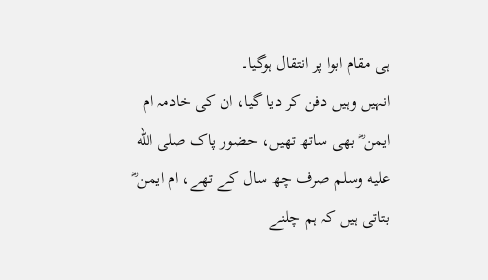ہی مقام ابوا پر انتقال ہوگیا۔
انہیں وہیں دفن کر دیا گیا، ان کی خادمہ ام ایمن ؓ بھی ساتھ تھیں، حضور پاک صلى الله عليه وسلم صرف چھ سال کے تھے، ام ایمن ؓ بتاتی ہیں کہ ہم چلنے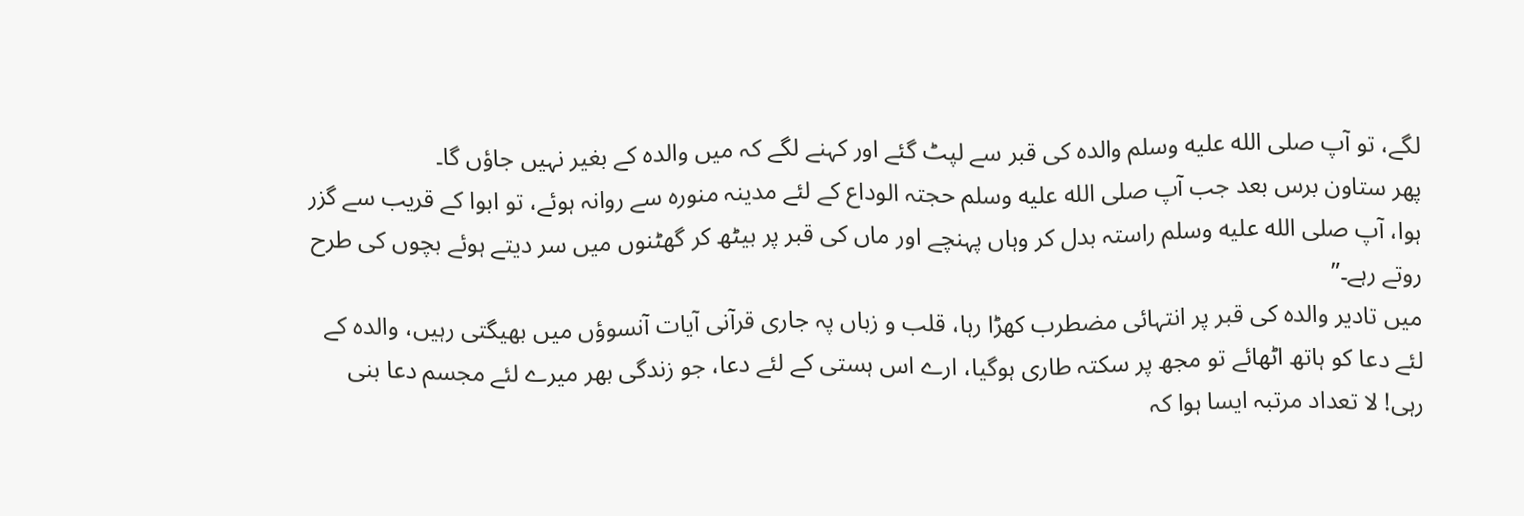لگے، تو آپ صلى الله عليه وسلم والدہ کی قبر سے لپٹ گئے اور کہنے لگے کہ میں والدہ کے بغیر نہیں جاؤں گا۔
پھر ستاون برس بعد جب آپ صلى الله عليه وسلم حجتہ الوداع کے لئے مدینہ منورہ سے روانہ ہوئے، تو ابوا کے قریب سے گزر ہوا، آپ صلى الله عليه وسلم راستہ بدل کر وہاں پہنچے اور ماں کی قبر پر بیٹھ کر گھٹنوں میں سر دیتے ہوئے بچوں کی طرح روتے رہے۔”
میں تادیر والدہ کی قبر پر انتہائی مضطرب کھڑا رہا، قلب و زباں پہ جاری قرآنی آیات آنسوؤں میں بھیگتی رہیں، والدہ کے لئے دعا کو ہاتھ اٹھائے تو مجھ پر سکتہ طاری ہوگیا، ارے اس ہستی کے لئے دعا، جو زندگی بھر میرے لئے مجسم دعا بنی رہی! لا تعداد مرتبہ ایسا ہوا کہ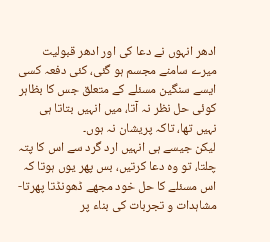ادھر انہوں نے دعا کی اور ادھر قبولیت میرے سامنے مجسم ہو گئی، کئی دفعہ کسی ایسے سنگین مسئلے کے متعلق جس کا بظاہر کوئی حل نظر نہ آتا، میں انہیں بتاتا ہی نہیں تھا، تاکہ پریشان نہ ہوں۔
لیکن جیسے ہی انہیں ارد گرد سے اس کا پتہ چلتا، تو وہ دعا کرتیں، بس پھر یوں ہوتا کہ اس مسئلے کا حل خود مجھے ڈھونڈتا پھرتا-
مشاہدات و تجربات کی بناء پر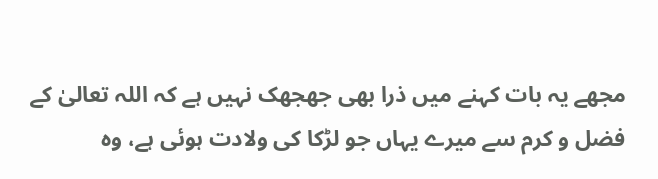مجھے یہ بات کہنے میں ذرا بھی جھجھک نہیں ہے کہ اللہ تعالیٰ کے فضل و کرم سے میرے یہاں جو لڑکا کی ولادت ہوئی ہے، وہ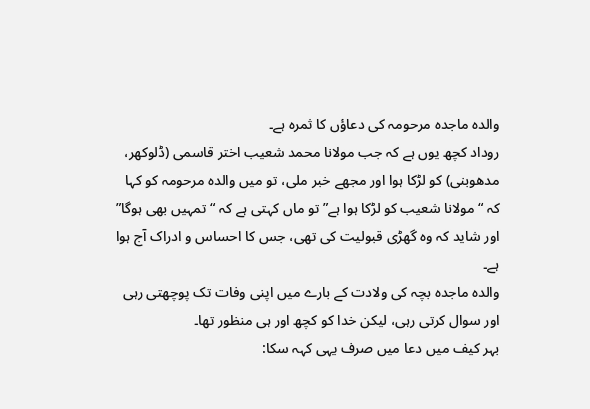والدہ ماجدہ مرحومہ کی دعاؤں کا ثمرہ ہے۔
روداد کچھ یوں ہے کہ جب مولانا محمد شعیب اختر قاسمی (ڈلوکھر، مدھوبنی) کو لڑکا ہوا اور مجھے خبر ملی، تو میں والدہ مرحومہ کو کہا کہ “مولانا شعیب کو لڑکا ہوا ہے” تو ماں کہتی ہے کہ “تمہیں بھی ہوگا” اور شاید کہ وہ گھڑی قبولیت کی تھی، جس کا احساس و ادراک آج ہوا ہے۔
والدہ ماجدہ بچہ کی ولادت کے بارے میں اپنی وفات تک پوچھتی رہی اور سوال کرتی رہی، لیکن خدا کو کچھ اور ہی منظور تھا۔
بہر کیف میں دعا میں صرف یہی کہہ سکا: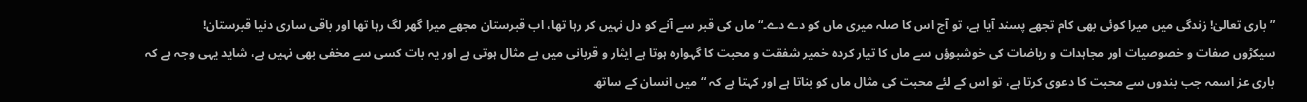”باری تعالیٰ! زندگی میں میرا کوئی بھی کام تجھے پسند آیا ہے، تو آج اس کا صلہ میری ماں کو دے دے۔“ ماں کی قبر سے آنے کو دل نہیں کر رہا تھا، اب قبرستان مجھے میرا گھر لگ رہا تھا اور باقی ساری دنیا قبرستان!
سیکڑوں صفات و خصوصیات اور مجاہدات و ریاضات کی خوشبوؤں سے ماں کا تیار کردہ خمیر شفقت و محبت کا گہوارہ ہوتا ہے ایثار و قربانی میں بے مثال ہوتی ہے اور یہ بات کسی سے مخفی بھی نہیں ہے، شاید یہی وجہ ہے کہ باری عز اسمہ جب بندوں سے محبت کا دعوی کرتا ہے، تو اس کے لئے محبت کی مثال ماں کو بناتا ہے اور کہتا ہے کہ “میں انسان کے ساتھ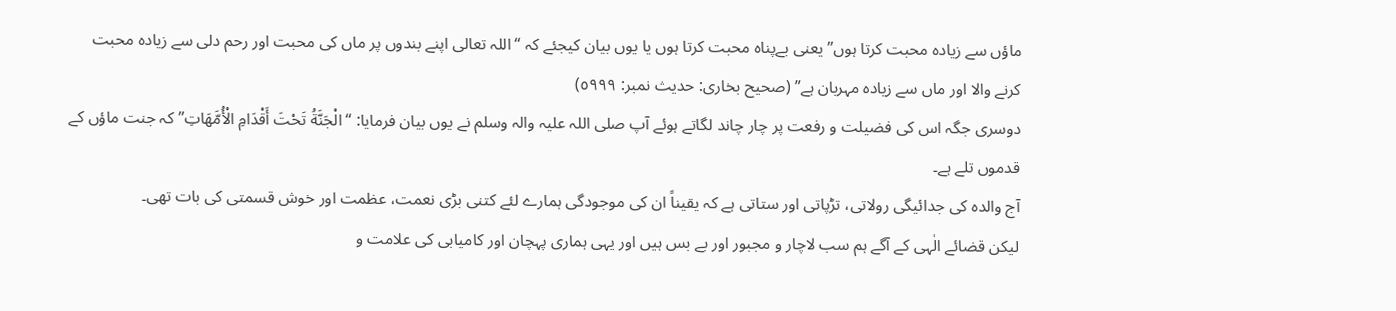ماؤں سے زیادہ محبت کرتا ہوں” یعنی بےپناہ محبت کرتا ہوں یا یوں بیان کیجئے کہ “اللہ تعالی اپنے بندوں پر ماں کی محبت اور رحم دلی سے زیادہ محبت کرنے والا اور ماں سے زیادہ مہربان ہے” (صحیح بخاری: حدیث نمبر: ٥٩٩٩)
دوسری جگہ اس کی فضیلت و رفعت پر چار چاند لگاتے ہوئے آپ صلی اللہ علیہ والہ وسلم نے یوں بیان فرمایا: “الْجَنَّةُ تَحْتَ أَقْدَامِ الْأُمَّهَاتِ” کہ جنت ماؤں کے قدموں تلے ہے۔
آج والدہ کی جدائیگی رولاتی، تڑپاتی اور ستاتی ہے کہ یقیناً ان کی موجودگی ہمارے لئے کتنی بڑی نعمت، عظمت اور خوش قسمتی کی بات تھی۔
لیکن قضائے الٰہی کے آگے ہم سب لاچار و مجبور اور بے بس ہیں اور یہی ہماری پہچان اور کامیابی کی علامت و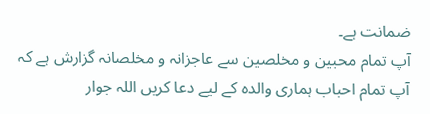ضمانت ہے۔
آپ تمام محبین و مخلصین سے عاجزانہ و مخلصانہ گزارش ہے کہ آپ تمام احباب ہماری والدہ کے لیے دعا کریں اللہ جوار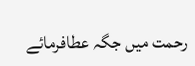رحمت میں جگہ عطافرمائے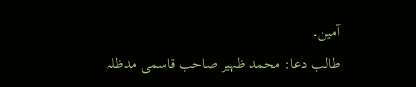آمین۔
طالب دعا: محمد ظہیر صاحب قاسمی مدظلہ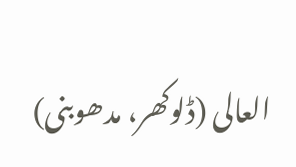العالی (ڈلوکھر، مدھوبنی)